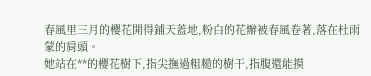春風里三月的櫻花開得鋪天蓋地,粉白的花瓣被春風卷著,落在杜雨蒙的肩頭。
她站在**的櫻花樹下,指尖撫過粗糙的樹干,指腹還能摸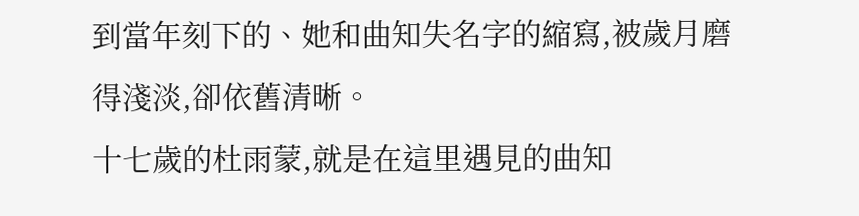到當年刻下的、她和曲知失名字的縮寫,被歲月磨得淺淡,卻依舊清晰。
十七歲的杜雨蒙,就是在這里遇見的曲知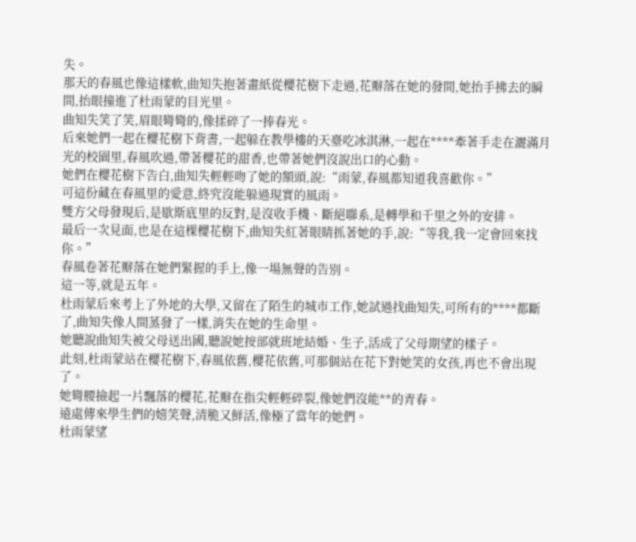失。
那天的春風也像這樣軟,曲知失抱著畫紙從櫻花樹下走過,花瓣落在她的發間,她抬手拂去的瞬間,抬眼撞進了杜雨蒙的目光里。
曲知失笑了笑,眉眼彎彎的,像揉碎了一捧春光。
后來她們一起在櫻花樹下背書,一起躲在教學樓的天臺吃冰淇淋,一起在****牽著手走在灑滿月光的校園里,春風吹過,帶著櫻花的甜香,也帶著她們沒說出口的心動。
她們在櫻花樹下告白,曲知失輕輕吻了她的額頭,說:“雨蒙,春風都知道我喜歡你。”
可這份藏在春風里的愛意,終究沒能躲過現實的風雨。
雙方父母發現后,是歇斯底里的反對,是沒收手機、斷絕聯系,是轉學和千里之外的安排。
最后一次見面,也是在這棵櫻花樹下,曲知失紅著眼睛抓著她的手,說:“等我,我一定會回來找你。”
春風卷著花瓣落在她們緊握的手上,像一場無聲的告別。
這一等,就是五年。
杜雨蒙后來考上了外地的大學,又留在了陌生的城市工作,她試過找曲知失,可所有的****都斷了,曲知失像人間蒸發了一樣,消失在她的生命里。
她聽說曲知失被父母送出國,聽說她按部就班地結婚、生子,活成了父母期望的樣子。
此刻,杜雨蒙站在櫻花樹下,春風依舊,櫻花依舊,可那個站在花下對她笑的女孩,再也不會出現了。
她彎腰撿起一片飄落的櫻花,花瓣在指尖輕輕碎裂,像她們沒能**的青春。
遠處傳來學生們的嬉笑聲,清脆又鮮活,像極了當年的她們。
杜雨蒙望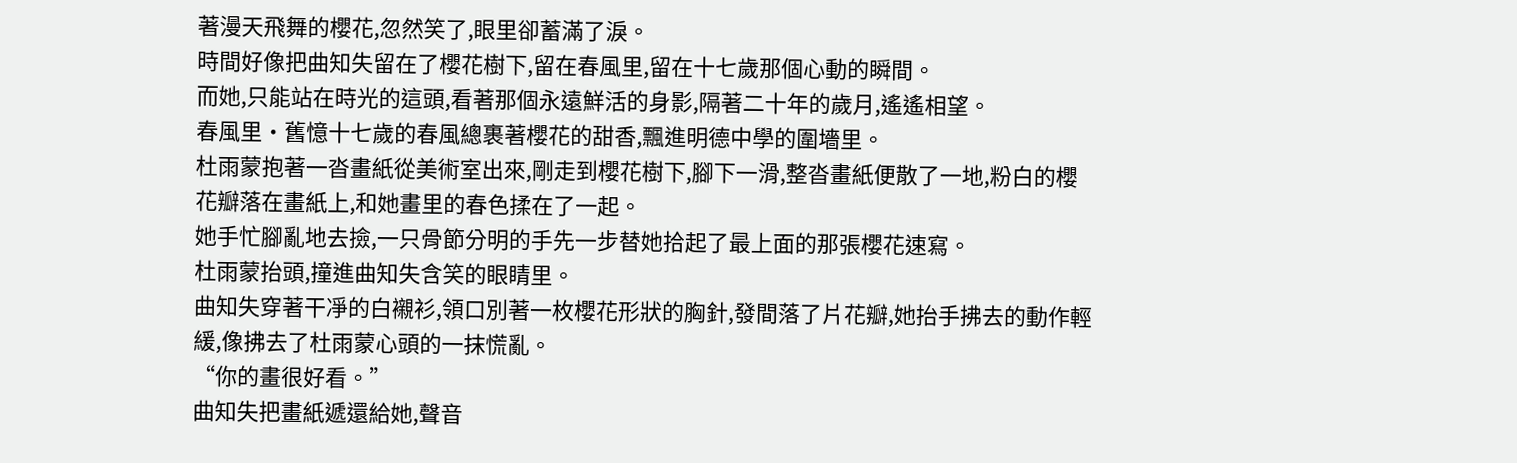著漫天飛舞的櫻花,忽然笑了,眼里卻蓄滿了淚。
時間好像把曲知失留在了櫻花樹下,留在春風里,留在十七歲那個心動的瞬間。
而她,只能站在時光的這頭,看著那個永遠鮮活的身影,隔著二十年的歲月,遙遙相望。
春風里·舊憶十七歲的春風總裹著櫻花的甜香,飄進明德中學的圍墻里。
杜雨蒙抱著一沓畫紙從美術室出來,剛走到櫻花樹下,腳下一滑,整沓畫紙便散了一地,粉白的櫻花瓣落在畫紙上,和她畫里的春色揉在了一起。
她手忙腳亂地去撿,一只骨節分明的手先一步替她拾起了最上面的那張櫻花速寫。
杜雨蒙抬頭,撞進曲知失含笑的眼睛里。
曲知失穿著干凈的白襯衫,領口別著一枚櫻花形狀的胸針,發間落了片花瓣,她抬手拂去的動作輕緩,像拂去了杜雨蒙心頭的一抹慌亂。
“你的畫很好看。”
曲知失把畫紙遞還給她,聲音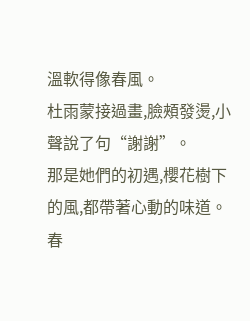溫軟得像春風。
杜雨蒙接過畫,臉頰發燙,小聲說了句“謝謝”。
那是她們的初遇,櫻花樹下的風,都帶著心動的味道。
春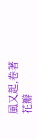風又起,卷著花瓣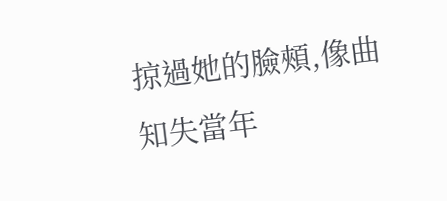掠過她的臉頰,像曲知失當年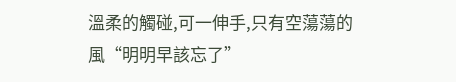溫柔的觸碰,可一伸手,只有空蕩蕩的風“明明早該忘了”